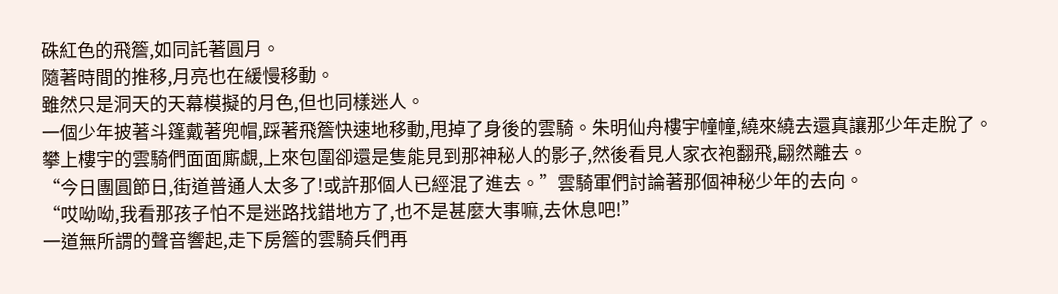硃紅色的飛簷,如同託著圓月。
隨著時間的推移,月亮也在緩慢移動。
雖然只是洞天的天幕模擬的月色,但也同樣迷人。
一個少年披著斗篷戴著兜帽,踩著飛簷快速地移動,甩掉了身後的雲騎。朱明仙舟樓宇幢幢,繞來繞去還真讓那少年走脫了。
攀上樓宇的雲騎們面面廝覷,上來包圍卻還是隻能見到那神秘人的影子,然後看見人家衣袍翻飛,翩然離去。
“今日團圓節日,街道普通人太多了!或許那個人已經混了進去。”雲騎軍們討論著那個神秘少年的去向。
“哎呦呦,我看那孩子怕不是迷路找錯地方了,也不是甚麼大事嘛,去休息吧!”
一道無所謂的聲音響起,走下房簷的雲騎兵們再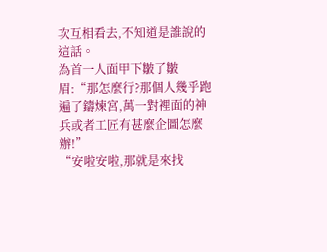次互相看去,不知道是誰說的這話。
為首一人面甲下皺了皺眉:“那怎麼行?那個人幾乎跑遍了鑄煉宮,萬一對裡面的神兵或者工匠有甚麼企圖怎麼辦!”
“安啦安啦,那就是來找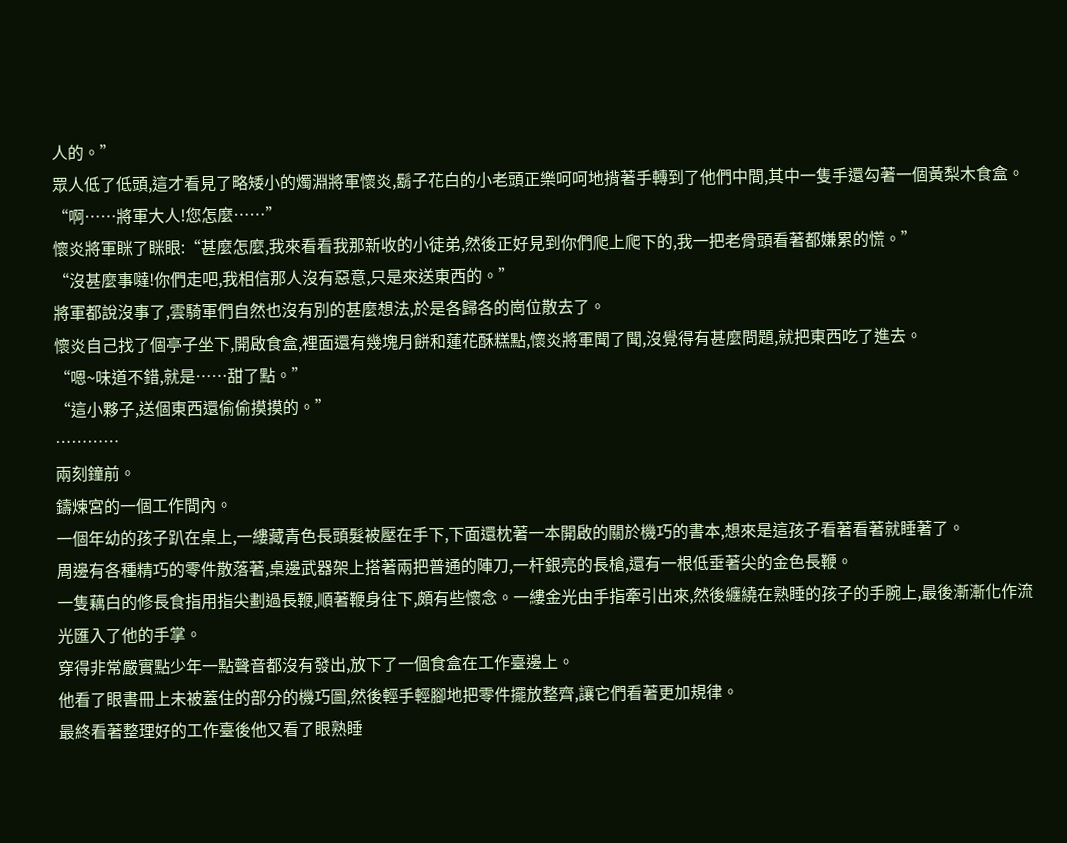人的。”
眾人低了低頭,這才看見了略矮小的燭淵將軍懷炎,鬍子花白的小老頭正樂呵呵地揹著手轉到了他們中間,其中一隻手還勾著一個黃梨木食盒。
“啊……將軍大人!您怎麼……”
懷炎將軍眯了眯眼:“甚麼怎麼,我來看看我那新收的小徒弟,然後正好見到你們爬上爬下的,我一把老骨頭看著都嫌累的慌。”
“沒甚麼事噠!你們走吧,我相信那人沒有惡意,只是來送東西的。”
將軍都說沒事了,雲騎軍們自然也沒有別的甚麼想法,於是各歸各的崗位散去了。
懷炎自己找了個亭子坐下,開啟食盒,裡面還有幾塊月餅和蓮花酥糕點,懷炎將軍聞了聞,沒覺得有甚麼問題,就把東西吃了進去。
“嗯~味道不錯,就是……甜了點。”
“這小夥子,送個東西還偷偷摸摸的。”
…………
兩刻鐘前。
鑄煉宮的一個工作間內。
一個年幼的孩子趴在桌上,一縷藏青色長頭髮被壓在手下,下面還枕著一本開啟的關於機巧的書本,想來是這孩子看著看著就睡著了。
周邊有各種精巧的零件散落著,桌邊武器架上搭著兩把普通的陣刀,一杆銀亮的長槍,還有一根低垂著尖的金色長鞭。
一隻藕白的修長食指用指尖劃過長鞭,順著鞭身往下,頗有些懷念。一縷金光由手指牽引出來,然後纏繞在熟睡的孩子的手腕上,最後漸漸化作流光匯入了他的手掌。
穿得非常嚴實點少年一點聲音都沒有發出,放下了一個食盒在工作臺邊上。
他看了眼書冊上未被蓋住的部分的機巧圖,然後輕手輕腳地把零件擺放整齊,讓它們看著更加規律。
最終看著整理好的工作臺後他又看了眼熟睡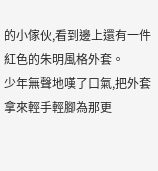的小傢伙,看到邊上還有一件紅色的朱明風格外套。
少年無聲地嘆了口氣,把外套拿來輕手輕腳為那更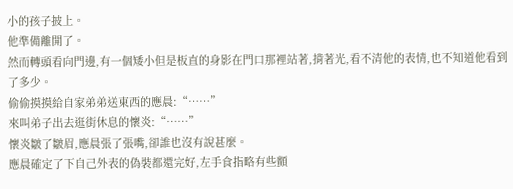小的孩子披上。
他準備離開了。
然而轉頭看向門邊,有一個矮小但是板直的身影在門口那裡站著,揹著光,看不清他的表情,也不知道他看到了多少。
偷偷摸摸給自家弟弟送東西的應晨:“……”
來叫弟子出去逛街休息的懷炎:“……”
懷炎皺了皺眉,應晨張了張嘴,卻誰也沒有說甚麼。
應晨確定了下自己外表的偽裝都還完好,左手食指略有些顫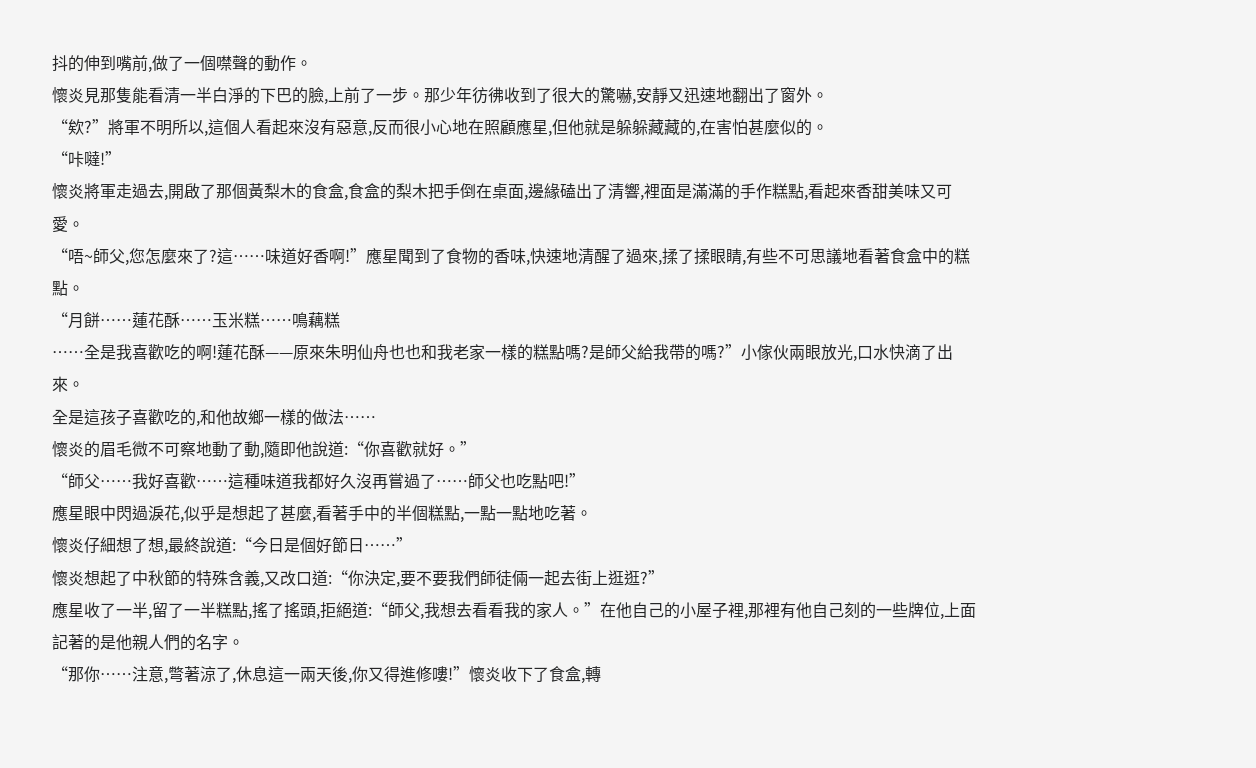抖的伸到嘴前,做了一個噤聲的動作。
懷炎見那隻能看清一半白淨的下巴的臉,上前了一步。那少年彷彿收到了很大的驚嚇,安靜又迅速地翻出了窗外。
“欸?”將軍不明所以,這個人看起來沒有惡意,反而很小心地在照顧應星,但他就是躲躲藏藏的,在害怕甚麼似的。
“咔噠!”
懷炎將軍走過去,開啟了那個黃梨木的食盒,食盒的梨木把手倒在桌面,邊緣磕出了清響,裡面是滿滿的手作糕點,看起來香甜美味又可愛。
“唔~師父,您怎麼來了?這……味道好香啊!”應星聞到了食物的香味,快速地清醒了過來,揉了揉眼睛,有些不可思議地看著食盒中的糕點。
“月餅……蓮花酥……玉米糕……鳴藕糕
……全是我喜歡吃的啊!蓮花酥——原來朱明仙舟也也和我老家一樣的糕點嗎?是師父給我帶的嗎?”小傢伙兩眼放光,口水快滴了出來。
全是這孩子喜歡吃的,和他故鄉一樣的做法……
懷炎的眉毛微不可察地動了動,隨即他說道:“你喜歡就好。”
“師父……我好喜歡……這種味道我都好久沒再嘗過了……師父也吃點吧!”
應星眼中閃過淚花,似乎是想起了甚麼,看著手中的半個糕點,一點一點地吃著。
懷炎仔細想了想,最終說道:“今日是個好節日……”
懷炎想起了中秋節的特殊含義,又改口道:“你決定,要不要我們師徒倆一起去街上逛逛?”
應星收了一半,留了一半糕點,搖了搖頭,拒絕道:“師父,我想去看看我的家人。”在他自己的小屋子裡,那裡有他自己刻的一些牌位,上面記著的是他親人們的名字。
“那你……注意,彆著涼了,休息這一兩天後,你又得進修嘍!”懷炎收下了食盒,轉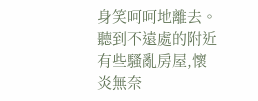身笑呵呵地離去。
聽到不遠處的附近有些騷亂房屋,懷炎無奈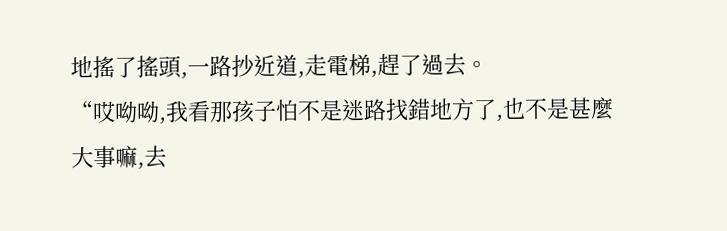地搖了搖頭,一路抄近道,走電梯,趕了過去。
“哎呦呦,我看那孩子怕不是迷路找錯地方了,也不是甚麼大事嘛,去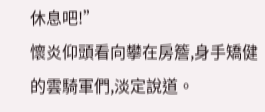休息吧!”
懷炎仰頭看向攀在房簷,身手矯健的雲騎軍們,淡定說道。